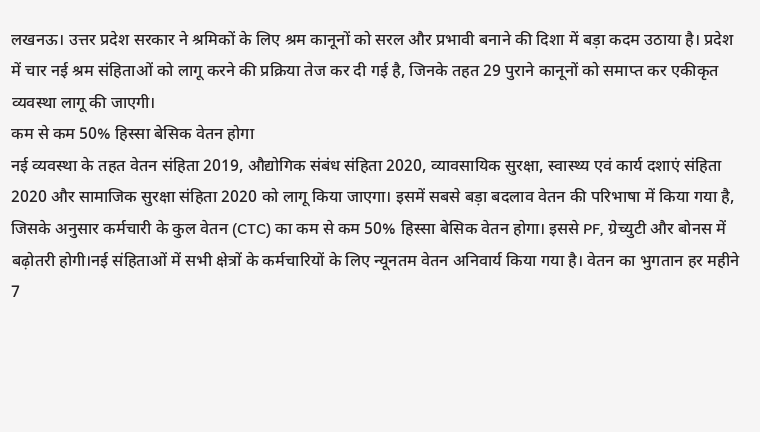लखनऊ। उत्तर प्रदेश सरकार ने श्रमिकों के लिए श्रम कानूनों को सरल और प्रभावी बनाने की दिशा में बड़ा कदम उठाया है। प्रदेश में चार नई श्रम संहिताओं को लागू करने की प्रक्रिया तेज कर दी गई है, जिनके तहत 29 पुराने कानूनों को समाप्त कर एकीकृत व्यवस्था लागू की जाएगी।
कम से कम 50% हिस्सा बेसिक वेतन होगा
नई व्यवस्था के तहत वेतन संहिता 2019, औद्योगिक संबंध संहिता 2020, व्यावसायिक सुरक्षा, स्वास्थ्य एवं कार्य दशाएं संहिता 2020 और सामाजिक सुरक्षा संहिता 2020 को लागू किया जाएगा। इसमें सबसे बड़ा बदलाव वेतन की परिभाषा में किया गया है, जिसके अनुसार कर्मचारी के कुल वेतन (CTC) का कम से कम 50% हिस्सा बेसिक वेतन होगा। इससे PF, ग्रेच्युटी और बोनस में बढ़ोतरी होगी।नई संहिताओं में सभी क्षेत्रों के कर्मचारियों के लिए न्यूनतम वेतन अनिवार्य किया गया है। वेतन का भुगतान हर महीने 7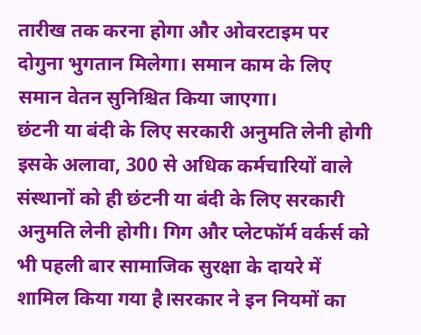तारीख तक करना होगा और ओवरटाइम पर दोगुना भुगतान मिलेगा। समान काम के लिए समान वेतन सुनिश्चित किया जाएगा।
छंटनी या बंदी के लिए सरकारी अनुमति लेनी होगी
इसके अलावा, 300 से अधिक कर्मचारियों वाले संस्थानों को ही छंटनी या बंदी के लिए सरकारी अनुमति लेनी होगी। गिग और प्लेटफॉर्म वर्कर्स को भी पहली बार सामाजिक सुरक्षा के दायरे में शामिल किया गया है।सरकार ने इन नियमों का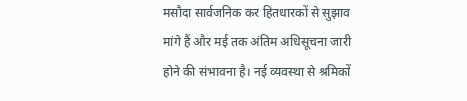मसौदा सार्वजनिक कर हितधारकों से सुझाव मांगे हैं और मई तक अंतिम अधिसूचना जारी होने की संभावना है। नई व्यवस्था से श्रमिकों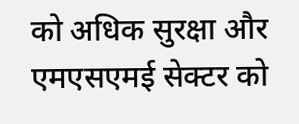को अधिक सुरक्षा और एमएसएमई सेक्टर को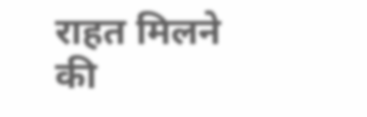राहत मिलने की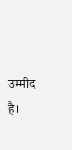उम्मीद है।